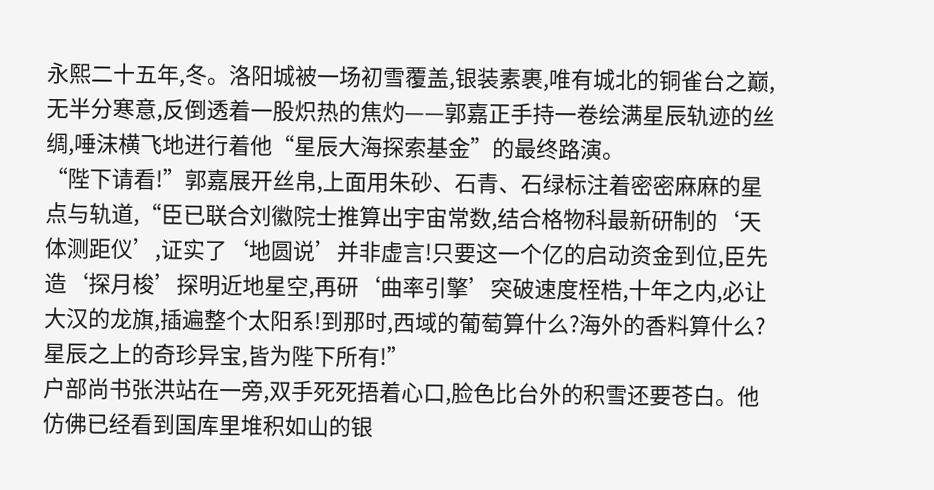永熙二十五年,冬。洛阳城被一场初雪覆盖,银装素裹,唯有城北的铜雀台之巅,无半分寒意,反倒透着一股炽热的焦灼——郭嘉正手持一卷绘满星辰轨迹的丝绸,唾沫横飞地进行着他“星辰大海探索基金”的最终路演。
“陛下请看!”郭嘉展开丝帛,上面用朱砂、石青、石绿标注着密密麻麻的星点与轨道,“臣已联合刘徽院士推算出宇宙常数,结合格物科最新研制的‘天体测距仪’,证实了‘地圆说’并非虚言!只要这一个亿的启动资金到位,臣先造‘探月梭’探明近地星空,再研‘曲率引擎’突破速度桎梏,十年之内,必让大汉的龙旗,插遍整个太阳系!到那时,西域的葡萄算什么?海外的香料算什么?星辰之上的奇珍异宝,皆为陛下所有!”
户部尚书张洪站在一旁,双手死死捂着心口,脸色比台外的积雪还要苍白。他仿佛已经看到国库里堆积如山的银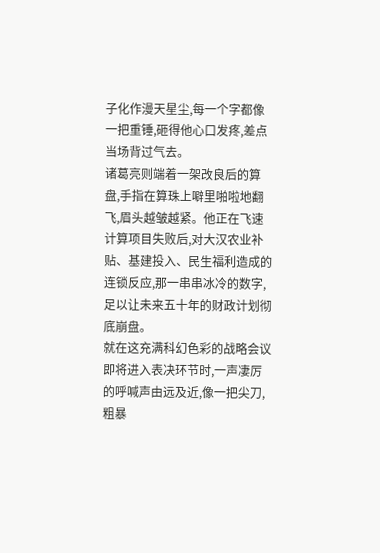子化作漫天星尘,每一个字都像一把重锤,砸得他心口发疼,差点当场背过气去。
诸葛亮则端着一架改良后的算盘,手指在算珠上噼里啪啦地翻飞,眉头越皱越紧。他正在飞速计算项目失败后,对大汉农业补贴、基建投入、民生福利造成的连锁反应,那一串串冰冷的数字,足以让未来五十年的财政计划彻底崩盘。
就在这充满科幻色彩的战略会议即将进入表决环节时,一声凄厉的呼喊声由远及近,像一把尖刀,粗暴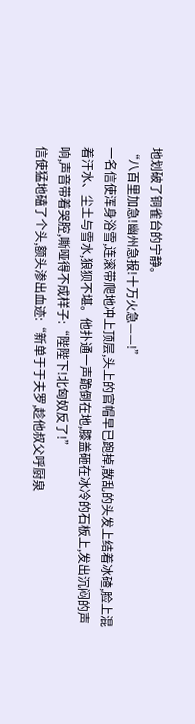地划破了铜雀台的宁静。
“八百里加急!幽州急报!十万火急——!”
一名信使浑身浴雪,连滚带爬地冲上顶层,头上的官帽早已跑掉,散乱的头发上结着冰碴,脸上混着汗水、尘土与雪水,狼狈不堪。他扑通一声跪倒在地,膝盖砸在冰冷的石板上,发出沉闷的声响,声音带着哭腔,嘶哑得不成样子:“陛陛下!北匈奴反了!”
信使猛地磕了个头,额头渗出血迹:“新单于于夫罗,趁他叔父呼厨泉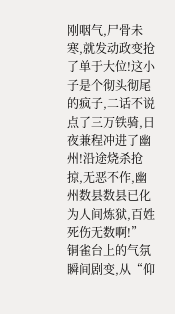刚咽气,尸骨未寒,就发动政变抢了单于大位!这小子是个彻头彻尾的疯子,二话不说点了三万铁骑,日夜兼程冲进了幽州!沿途烧杀抢掠,无恶不作,幽州数县数县已化为人间炼狱,百姓死伤无数啊!”
铜雀台上的气氛瞬间剧变,从“仰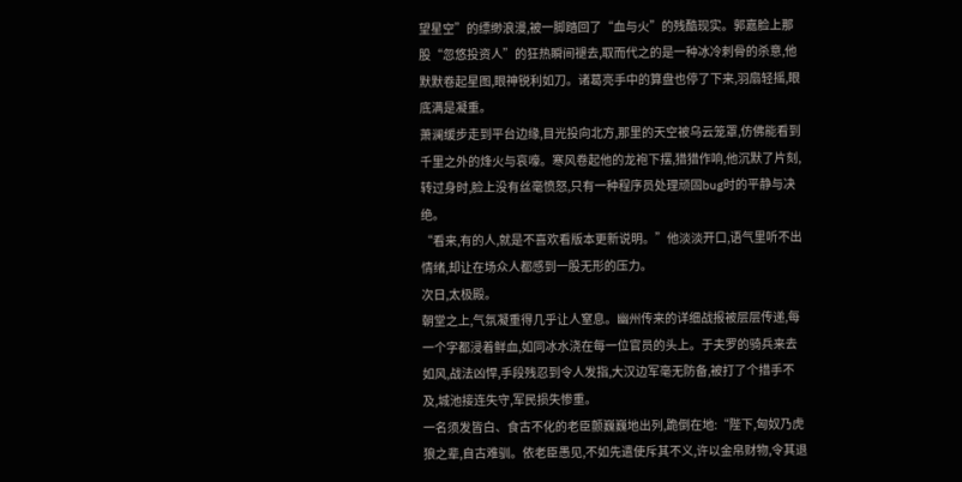望星空”的缥缈浪漫,被一脚踏回了“血与火”的残酷现实。郭嘉脸上那股“忽悠投资人”的狂热瞬间褪去,取而代之的是一种冰冷刺骨的杀意,他默默卷起星图,眼神锐利如刀。诸葛亮手中的算盘也停了下来,羽扇轻摇,眼底满是凝重。
萧澜缓步走到平台边缘,目光投向北方,那里的天空被乌云笼罩,仿佛能看到千里之外的烽火与哀嚎。寒风卷起他的龙袍下摆,猎猎作响,他沉默了片刻,转过身时,脸上没有丝毫愤怒,只有一种程序员处理顽固bug时的平静与决绝。
“看来,有的人,就是不喜欢看版本更新说明。”他淡淡开口,语气里听不出情绪,却让在场众人都感到一股无形的压力。
次日,太极殿。
朝堂之上,气氛凝重得几乎让人窒息。幽州传来的详细战报被层层传递,每一个字都浸着鲜血,如同冰水浇在每一位官员的头上。于夫罗的骑兵来去如风,战法凶悍,手段残忍到令人发指,大汉边军毫无防备,被打了个措手不及,城池接连失守,军民损失惨重。
一名须发皆白、食古不化的老臣颤巍巍地出列,跪倒在地:“陛下,匈奴乃虎狼之辈,自古难驯。依老臣愚见,不如先遣使斥其不义,许以金帛财物,令其退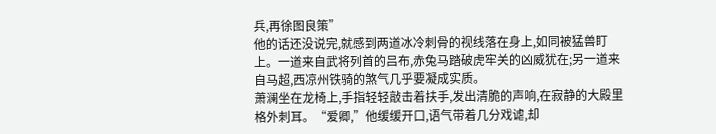兵,再徐图良策”
他的话还没说完,就感到两道冰冷刺骨的视线落在身上,如同被猛兽盯上。一道来自武将列首的吕布,赤兔马踏破虎牢关的凶威犹在;另一道来自马超,西凉州铁骑的煞气几乎要凝成实质。
萧澜坐在龙椅上,手指轻轻敲击着扶手,发出清脆的声响,在寂静的大殿里格外刺耳。“爱卿,”他缓缓开口,语气带着几分戏谑,却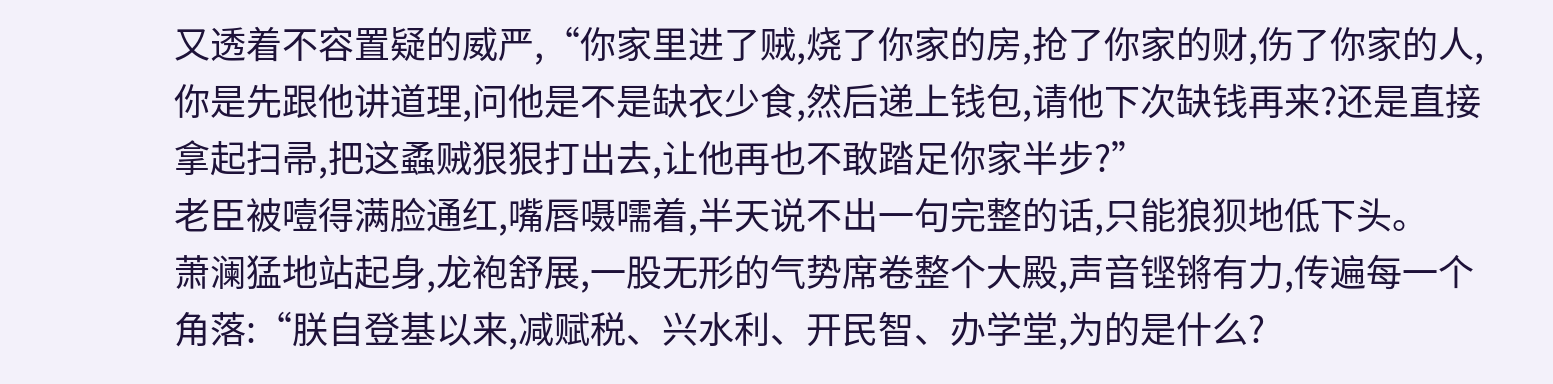又透着不容置疑的威严,“你家里进了贼,烧了你家的房,抢了你家的财,伤了你家的人,你是先跟他讲道理,问他是不是缺衣少食,然后递上钱包,请他下次缺钱再来?还是直接拿起扫帚,把这蟊贼狠狠打出去,让他再也不敢踏足你家半步?”
老臣被噎得满脸通红,嘴唇嗫嚅着,半天说不出一句完整的话,只能狼狈地低下头。
萧澜猛地站起身,龙袍舒展,一股无形的气势席卷整个大殿,声音铿锵有力,传遍每一个角落:“朕自登基以来,减赋税、兴水利、开民智、办学堂,为的是什么?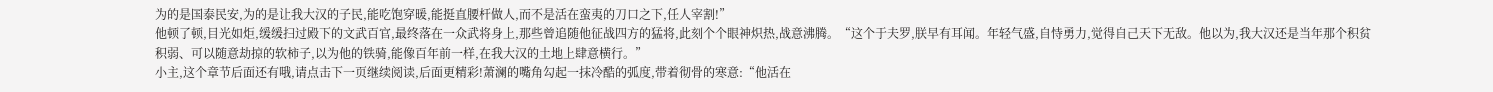为的是国泰民安,为的是让我大汉的子民,能吃饱穿暖,能挺直腰杆做人,而不是活在蛮夷的刀口之下,任人宰割!”
他顿了顿,目光如炬,缓缓扫过殿下的文武百官,最终落在一众武将身上,那些曾追随他征战四方的猛将,此刻个个眼神炽热,战意沸腾。“这个于夫罗,朕早有耳闻。年轻气盛,自恃勇力,觉得自己天下无敌。他以为,我大汉还是当年那个积贫积弱、可以随意劫掠的软柿子,以为他的铁骑,能像百年前一样,在我大汉的土地上肆意横行。”
小主,这个章节后面还有哦,请点击下一页继续阅读,后面更精彩!萧澜的嘴角勾起一抹冷酷的弧度,带着彻骨的寒意:“他活在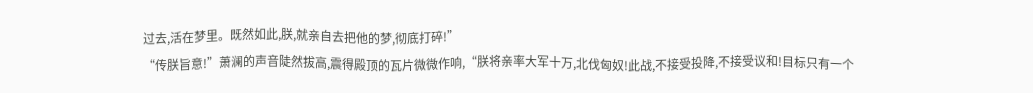过去,活在梦里。既然如此,朕,就亲自去把他的梦,彻底打碎!”
“传朕旨意!”萧澜的声音陡然拔高,震得殿顶的瓦片微微作响,“朕将亲率大军十万,北伐匈奴!此战,不接受投降,不接受议和!目标只有一个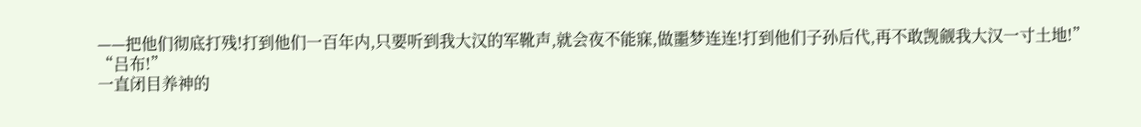——把他们彻底打残!打到他们一百年内,只要听到我大汉的军靴声,就会夜不能寐,做噩梦连连!打到他们子孙后代,再不敢觊觎我大汉一寸土地!”
“吕布!”
一直闭目养神的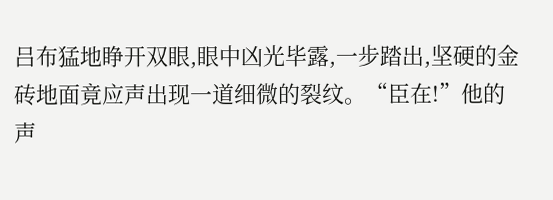吕布猛地睁开双眼,眼中凶光毕露,一步踏出,坚硬的金砖地面竟应声出现一道细微的裂纹。“臣在!”他的声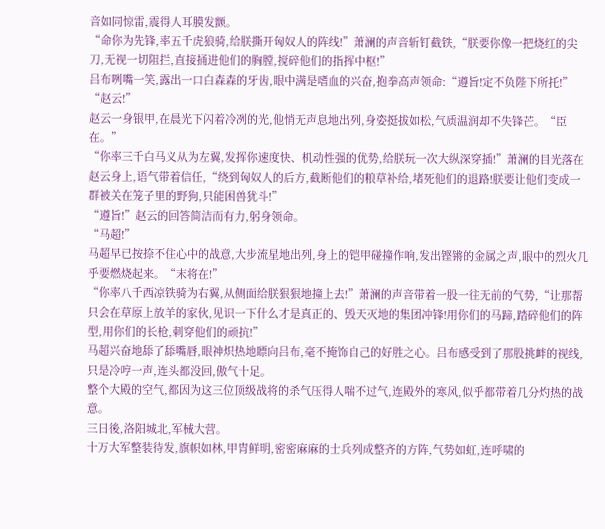音如同惊雷,震得人耳膜发颤。
“命你为先锋,率五千虎狼骑,给朕撕开匈奴人的阵线!”萧澜的声音斩钉截铁,“朕要你像一把烧红的尖刀,无视一切阻拦,直接捅进他们的胸膛,搅碎他们的指挥中枢!”
吕布咧嘴一笑,露出一口白森森的牙齿,眼中满是嗜血的兴奋,抱拳高声领命:“遵旨!定不负陛下所托!”
“赵云!”
赵云一身银甲,在晨光下闪着冷冽的光,他悄无声息地出列,身姿挺拔如松,气质温润却不失锋芒。“臣在。”
“你率三千白马义从为左翼,发挥你速度快、机动性强的优势,给朕玩一次大纵深穿插!”萧澜的目光落在赵云身上,语气带着信任,“绕到匈奴人的后方,截断他们的粮草补给,堵死他们的退路!朕要让他们变成一群被关在笼子里的野狗,只能困兽犹斗!”
“遵旨!”赵云的回答简洁而有力,躬身领命。
“马超!”
马超早已按捺不住心中的战意,大步流星地出列,身上的铠甲碰撞作响,发出铿锵的金属之声,眼中的烈火几乎要燃烧起来。“末将在!”
“你率八千西凉铁骑为右翼,从侧面给朕狠狠地撞上去!”萧澜的声音带着一股一往无前的气势,“让那帮只会在草原上放羊的家伙,见识一下什么才是真正的、毁天灭地的集团冲锋!用你们的马蹄,踏碎他们的阵型,用你们的长枪,刺穿他们的顽抗!”
马超兴奋地舔了舔嘴唇,眼神炽热地瞟向吕布,毫不掩饰自己的好胜之心。吕布感受到了那股挑衅的视线,只是冷哼一声,连头都没回,傲气十足。
整个大殿的空气,都因为这三位顶级战将的杀气压得人喘不过气,连殿外的寒风,似乎都带着几分灼热的战意。
三日後,洛阳城北,军械大营。
十万大军整装待发,旗帜如林,甲胄鲜明,密密麻麻的士兵列成整齐的方阵,气势如虹,连呼啸的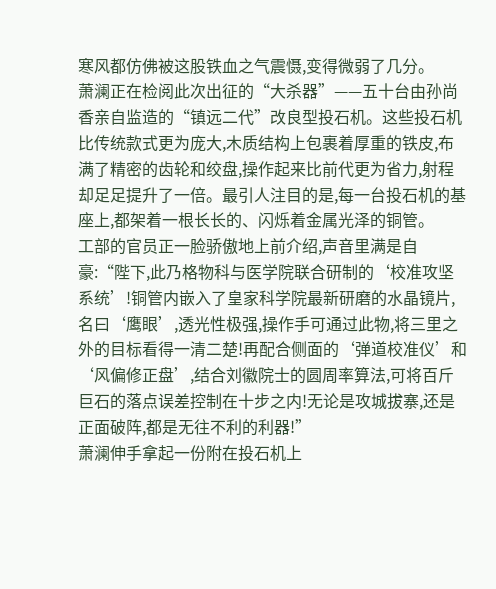寒风都仿佛被这股铁血之气震慑,变得微弱了几分。
萧澜正在检阅此次出征的“大杀器”——五十台由孙尚香亲自监造的“镇远二代”改良型投石机。这些投石机比传统款式更为庞大,木质结构上包裹着厚重的铁皮,布满了精密的齿轮和绞盘,操作起来比前代更为省力,射程却足足提升了一倍。最引人注目的是,每一台投石机的基座上,都架着一根长长的、闪烁着金属光泽的铜管。
工部的官员正一脸骄傲地上前介绍,声音里满是自豪:“陛下,此乃格物科与医学院联合研制的‘校准攻坚系统’!铜管内嵌入了皇家科学院最新研磨的水晶镜片,名曰‘鹰眼’,透光性极强,操作手可通过此物,将三里之外的目标看得一清二楚!再配合侧面的‘弹道校准仪’和‘风偏修正盘’,结合刘徽院士的圆周率算法,可将百斤巨石的落点误差控制在十步之内!无论是攻城拔寨,还是正面破阵,都是无往不利的利器!”
萧澜伸手拿起一份附在投石机上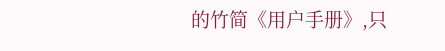的竹简《用户手册》,只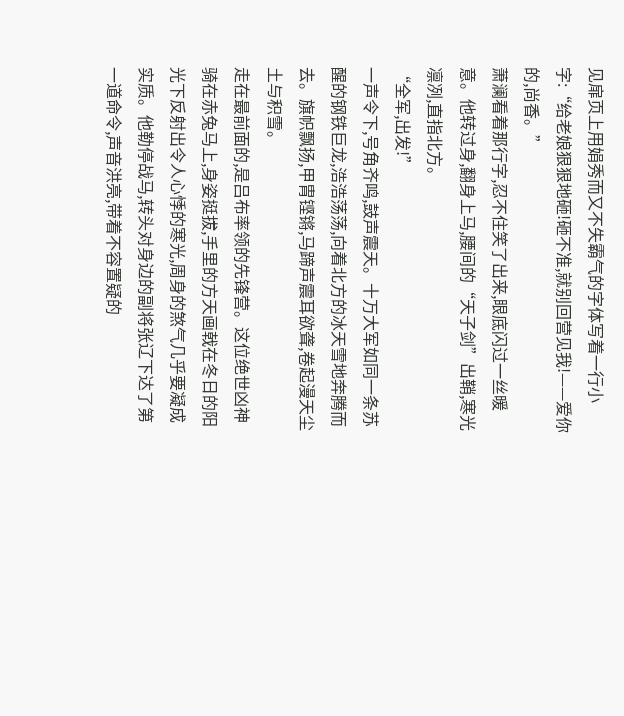见扉页上用娟秀而又不失霸气的字体写着一行小字:“给老娘狠狠地砸!砸不准,就别回营见我!——爱你的,尚香。”
萧澜看着那行字,忍不住笑了出来,眼底闪过一丝暖意。他转过身,翻身上马,腰间的“天子剑”出鞘,寒光凛冽,直指北方。
“全军,出发!”
一声令下,号角齐鸣,鼓声震天。十万大军如同一条苏醒的钢铁巨龙,浩浩荡荡,向着北方的冰天雪地奔腾而去。旗帜飘扬,甲胄铿锵,马蹄声震耳欲聋,卷起漫天尘土与积雪。
走在最前面的,是吕布率领的先锋营。这位绝世凶神骑在赤兔马上,身姿挺拔,手里的方天画戟在冬日的阳光下反射出令人心悸的寒光,周身的煞气几乎要凝成实质。他勒停战马,转头对身边的副将张辽下达了第一道命令,声音洪亮,带着不容置疑的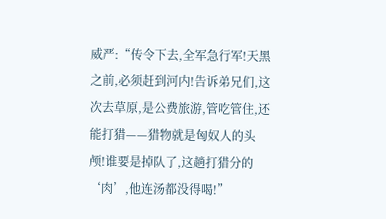威严:“传令下去,全军急行军!天黑之前,必须赶到河内!告诉弟兄们,这次去草原,是公费旅游,管吃管住,还能打猎——猎物就是匈奴人的头颅!谁要是掉队了,这趟打猎分的‘肉’,他连汤都没得喝!”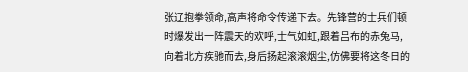张辽抱拳领命,高声将命令传递下去。先锋营的士兵们顿时爆发出一阵震天的欢呼,士气如虹,跟着吕布的赤兔马,向着北方疾驰而去,身后扬起滚滚烟尘,仿佛要将这冬日的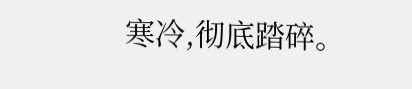寒冷,彻底踏碎。